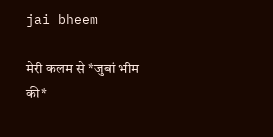jai bheem

मेरी कलम से *जुबां भीम की*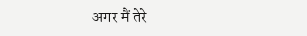अगर मैं तेरे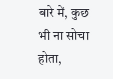बारे में, कुछ भी ना सोचा होता,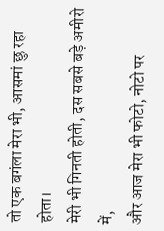तो एक बगंला मेरा भी, आसमां छु रहा होता।
मेरी भी गिनती होती, दस सबसे बड़े अमीरो में,
और आज मेरा भी फोटो, नोटो पर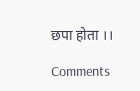छपा होता ।।

Comments